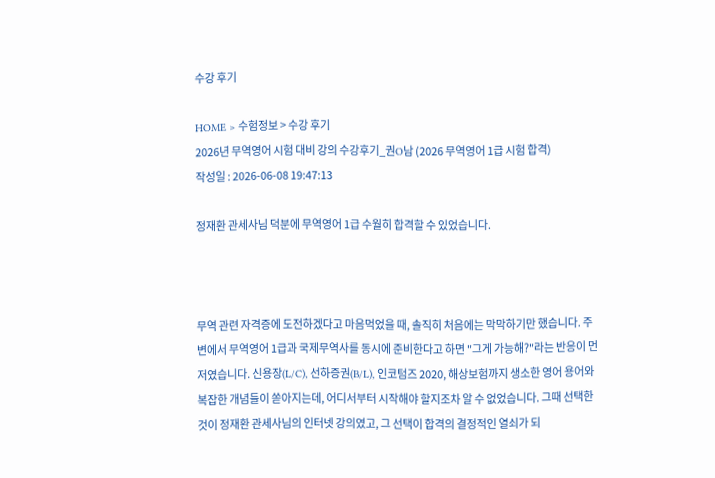수강 후기

HOME > 수험정보 > 수강 후기
2026년 무역영어 시험 대비 강의 수강후기_권O남 (2026 무역영어 1급 시험 합격)
작성일 : 2026-06-08 19:47:13

정재환 관세사님 덕분에 무역영어 1급 수월히 합격할 수 있었습니다.



무역 관련 자격증에 도전하겠다고 마음먹었을 때, 솔직히 처음에는 막막하기만 했습니다. 주변에서 무역영어 1급과 국제무역사를 동시에 준비한다고 하면 "그게 가능해?"라는 반응이 먼저였습니다. 신용장(L/C), 선하증권(B/L), 인코텀즈 2020, 해상보험까지 생소한 영어 용어와 복잡한 개념들이 쏟아지는데, 어디서부터 시작해야 할지조차 알 수 없었습니다. 그때 선택한 것이 정재환 관세사님의 인터넷 강의였고, 그 선택이 합격의 결정적인 열쇠가 되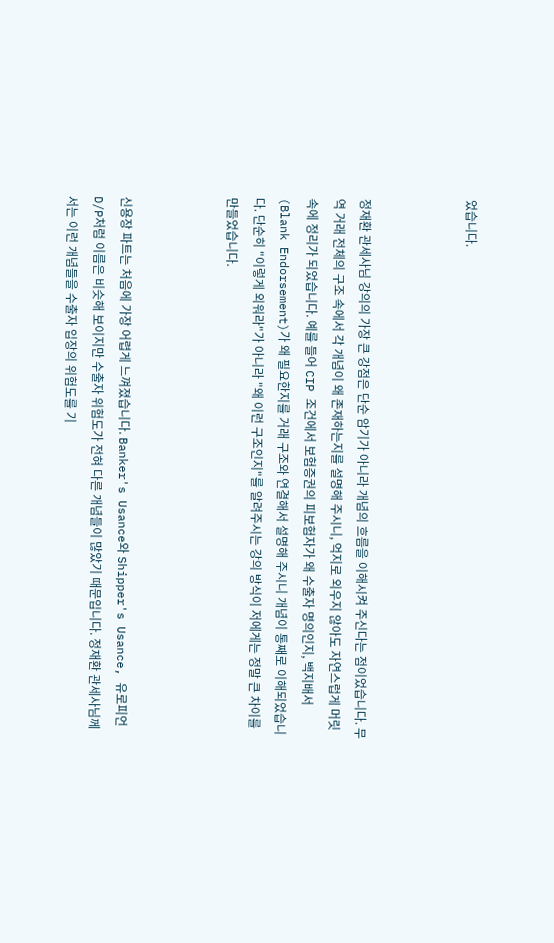었습니다.



정재환 관세사님 강의의 가장 큰 강점은 단순 암기가 아니라 개념의 흐름을 이해시켜 주신다는 점이었습니다. 무역 거래 전체의 구조 속에서 각 개념이 왜 존재하는지를 설명해 주시니, 억지로 외우지 않아도 자연스럽게 머릿속에 정리가 되었습니다. 예를 들어 CIP 조건에서 보험증권의 피보험자가 왜 수출자 명의인지, 백지배서(Blank Endorsement)가 왜 필요한지를 거래 구조와 연결해서 설명해 주시니 개념이 통째로 이해되었습니다. 단순히 "이렇게 외워라"가 아니라 "왜 이런 구조인지"를 알려주시는 강의 방식이 저에게는 정말 큰 차이를 만들었습니다.



신용장 파트는 처음에 가장 어렵게 느껴졌습니다. Banker's Usance와 Shipper's Usance, 유로피언 D/P처럼 이름은 비슷해 보이지만 수출자 위험도가 전혀 다른 개념들이 많았기 때문입니다. 정재환 관세사님께서는 이런 개념들을 수출자 입장의 위험도를 기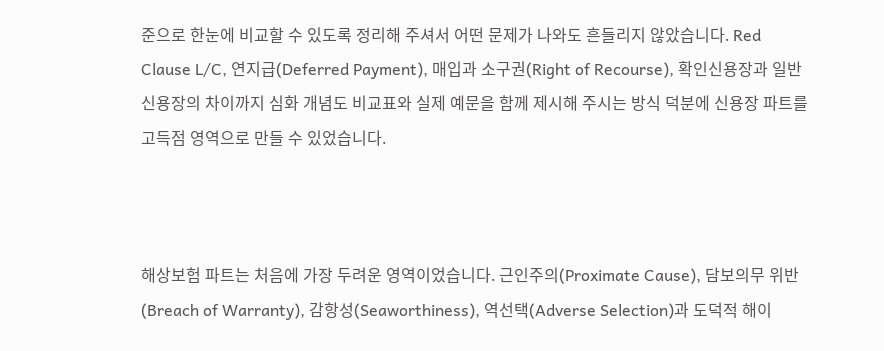준으로 한눈에 비교할 수 있도록 정리해 주셔서 어떤 문제가 나와도 흔들리지 않았습니다. Red Clause L/C, 연지급(Deferred Payment), 매입과 소구권(Right of Recourse), 확인신용장과 일반신용장의 차이까지 심화 개념도 비교표와 실제 예문을 함께 제시해 주시는 방식 덕분에 신용장 파트를 고득점 영역으로 만들 수 있었습니다.



해상보험 파트는 처음에 가장 두려운 영역이었습니다. 근인주의(Proximate Cause), 담보의무 위반(Breach of Warranty), 감항성(Seaworthiness), 역선택(Adverse Selection)과 도덕적 해이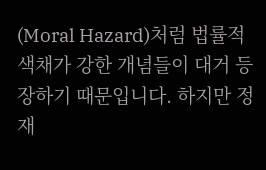(Moral Hazard)처럼 법률적 색채가 강한 개념들이 대거 등장하기 때문입니다. 하지만 정재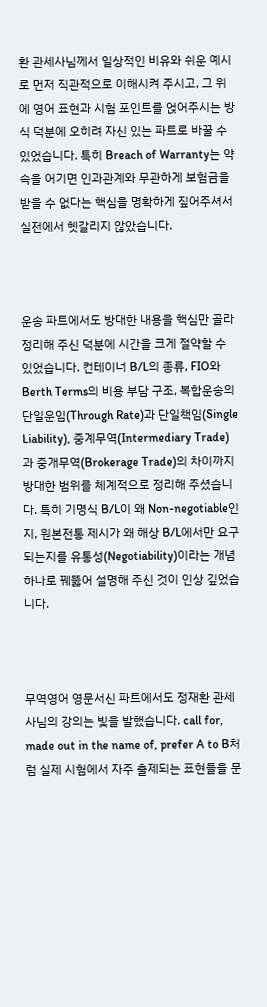환 관세사님께서 일상적인 비유와 쉬운 예시로 먼저 직관적으로 이해시켜 주시고, 그 위에 영어 표현과 시험 포인트를 얹어주시는 방식 덕분에 오히려 자신 있는 파트로 바꿀 수 있었습니다. 특히 Breach of Warranty는 약속을 어기면 인과관계와 무관하게 보험금을 받을 수 없다는 핵심을 명확하게 짚어주셔서 실전에서 헷갈리지 않았습니다.



운송 파트에서도 방대한 내용을 핵심만 골라 정리해 주신 덕분에 시간을 크게 절약할 수 있었습니다. 컨테이너 B/L의 종류, FIO와 Berth Terms의 비용 부담 구조, 복합운송의 단일운임(Through Rate)과 단일책임(Single Liability), 중계무역(Intermediary Trade)과 중개무역(Brokerage Trade)의 차이까지 방대한 범위를 체계적으로 정리해 주셨습니다. 특히 기명식 B/L이 왜 Non-negotiable인지, 원본전통 제시가 왜 해상 B/L에서만 요구되는지를 유통성(Negotiability)이라는 개념 하나로 꿰뚫어 설명해 주신 것이 인상 깊었습니다.



무역영어 영문서신 파트에서도 정재환 관세사님의 강의는 빛을 발했습니다. call for, made out in the name of, prefer A to B처럼 실제 시험에서 자주 출제되는 표현들을 문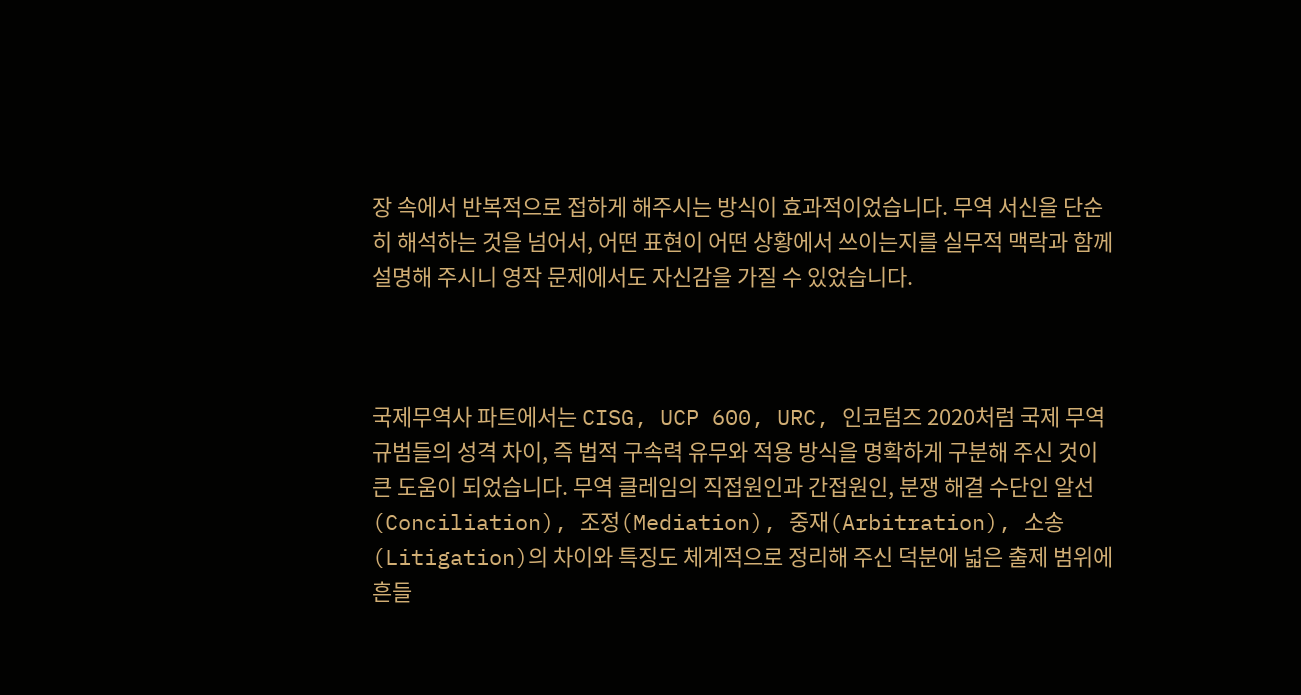장 속에서 반복적으로 접하게 해주시는 방식이 효과적이었습니다. 무역 서신을 단순히 해석하는 것을 넘어서, 어떤 표현이 어떤 상황에서 쓰이는지를 실무적 맥락과 함께 설명해 주시니 영작 문제에서도 자신감을 가질 수 있었습니다.



국제무역사 파트에서는 CISG, UCP 600, URC, 인코텀즈 2020처럼 국제 무역 규범들의 성격 차이, 즉 법적 구속력 유무와 적용 방식을 명확하게 구분해 주신 것이 큰 도움이 되었습니다. 무역 클레임의 직접원인과 간접원인, 분쟁 해결 수단인 알선(Conciliation), 조정(Mediation), 중재(Arbitration), 소송(Litigation)의 차이와 특징도 체계적으로 정리해 주신 덕분에 넓은 출제 범위에 흔들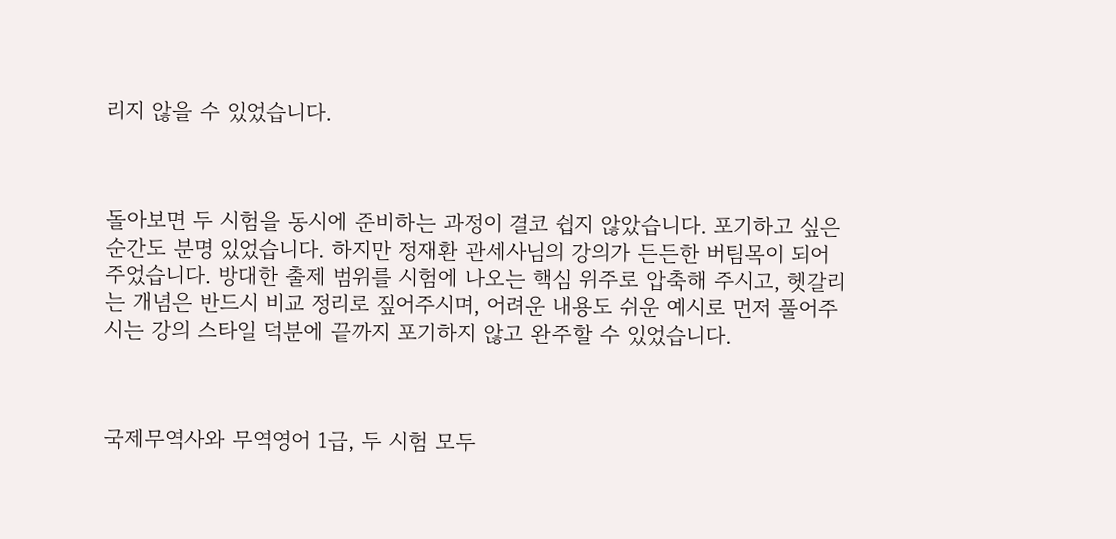리지 않을 수 있었습니다.



돌아보면 두 시험을 동시에 준비하는 과정이 결코 쉽지 않았습니다. 포기하고 싶은 순간도 분명 있었습니다. 하지만 정재환 관세사님의 강의가 든든한 버팀목이 되어 주었습니다. 방대한 출제 범위를 시험에 나오는 핵심 위주로 압축해 주시고, 헷갈리는 개념은 반드시 비교 정리로 짚어주시며, 어려운 내용도 쉬운 예시로 먼저 풀어주시는 강의 스타일 덕분에 끝까지 포기하지 않고 완주할 수 있었습니다.



국제무역사와 무역영어 1급, 두 시험 모두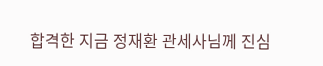합격한 지금 정재환 관세사님께 진심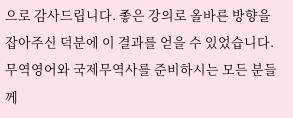으로 감사드립니다. 좋은 강의로 올바른 방향을 잡아주신 덕분에 이 결과를 얻을 수 있었습니다. 무역영어와 국제무역사를 준비하시는 모든 분들께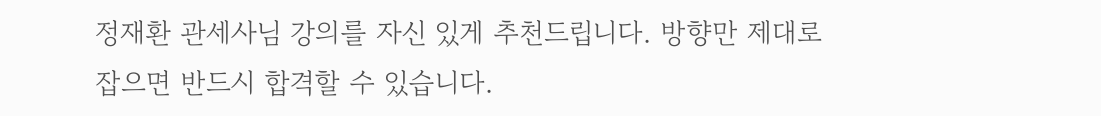정재환 관세사님 강의를 자신 있게 추천드립니다. 방향만 제대로 잡으면 반드시 합격할 수 있습니다.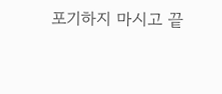포기하지 마시고 끝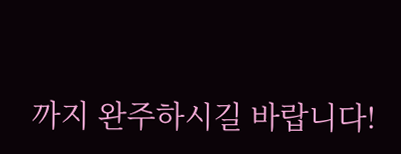까지 완주하시길 바랍니다!